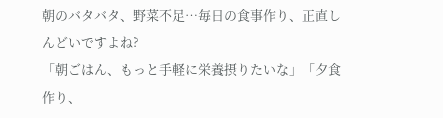朝のバタバタ、野菜不足…毎日の食事作り、正直しんどいですよね?
「朝ごはん、もっと手軽に栄養摂りたいな」「夕食作り、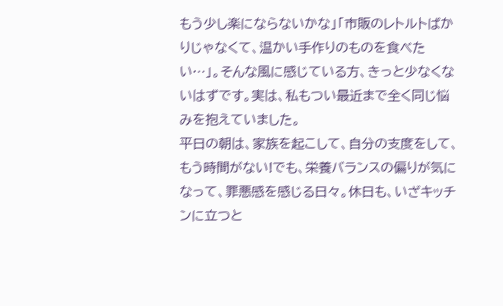もう少し楽にならないかな」「市販のレトルトばかりじゃなくて、温かい手作りのものを食べたい…」。そんな風に感じている方、きっと少なくないはずです。実は、私もつい最近まで全く同じ悩みを抱えていました。
平日の朝は、家族を起こして、自分の支度をして、もう時間がない!でも、栄養バランスの偏りが気になって、罪悪感を感じる日々。休日も、いざキッチンに立つと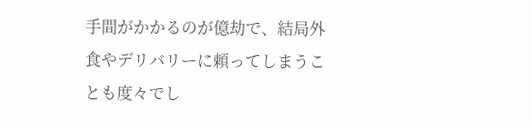手間がかかるのが億劫で、結局外食やデリバリーに頼ってしまうことも度々でし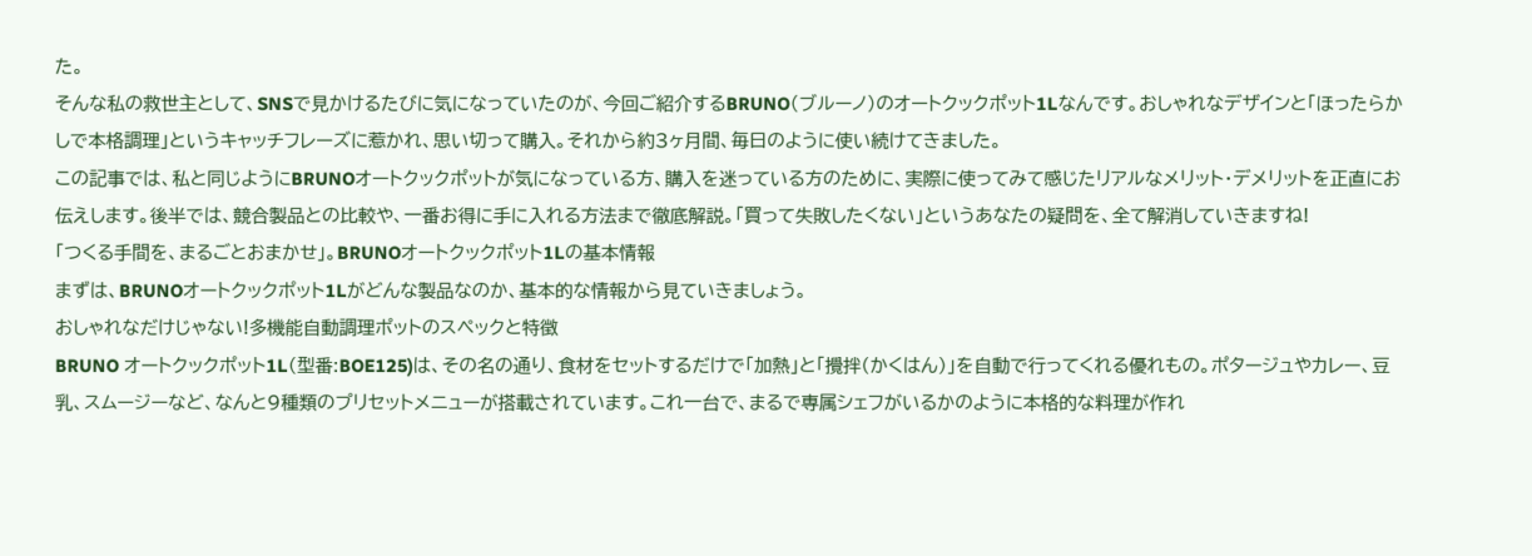た。
そんな私の救世主として、SNSで見かけるたびに気になっていたのが、今回ご紹介するBRUNO(ブルーノ)のオートクックポット1Lなんです。おしゃれなデザインと「ほったらかしで本格調理」というキャッチフレーズに惹かれ、思い切って購入。それから約3ヶ月間、毎日のように使い続けてきました。
この記事では、私と同じようにBRUNOオートクックポットが気になっている方、購入を迷っている方のために、実際に使ってみて感じたリアルなメリット・デメリットを正直にお伝えします。後半では、競合製品との比較や、一番お得に手に入れる方法まで徹底解説。「買って失敗したくない」というあなたの疑問を、全て解消していきますね!
「つくる手間を、まるごとおまかせ」。BRUNOオートクックポット1Lの基本情報
まずは、BRUNOオートクックポット1Lがどんな製品なのか、基本的な情報から見ていきましょう。
おしゃれなだけじゃない!多機能自動調理ポットのスペックと特徴
BRUNO オートクックポット1L(型番:BOE125)は、その名の通り、食材をセットするだけで「加熱」と「攪拌(かくはん)」を自動で行ってくれる優れもの。ポタージュやカレー、豆乳、スムージーなど、なんと9種類のプリセットメニューが搭載されています。これ一台で、まるで専属シェフがいるかのように本格的な料理が作れ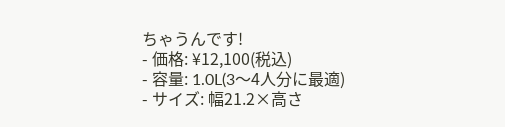ちゃうんです!
- 価格: ¥12,100(税込)
- 容量: 1.0L(3〜4人分に最適)
- サイズ: 幅21.2×高さ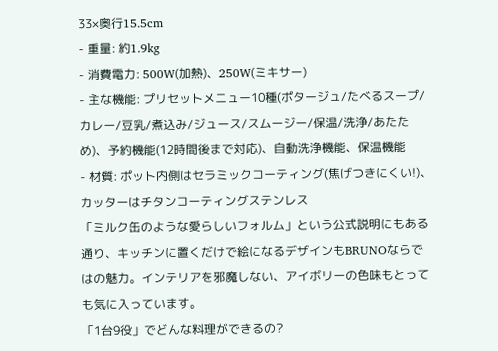33×奥行15.5cm
- 重量: 約1.9kg
- 消費電力: 500W(加熱)、250W(ミキサー)
- 主な機能: プリセットメニュー10種(ポタージュ/たべるスープ/カレー/豆乳/煮込み/ジュース/スムージー/保温/洗浄/あたため)、予約機能(12時間後まで対応)、自動洗浄機能、保温機能
- 材質: ポット内側はセラミックコーティング(焦げつきにくい!)、カッターはチタンコーティングステンレス
「ミルク缶のような愛らしいフォルム」という公式説明にもある通り、キッチンに置くだけで絵になるデザインもBRUNOならではの魅力。インテリアを邪魔しない、アイボリーの色味もとっても気に入っています。
「1台9役」でどんな料理ができるの?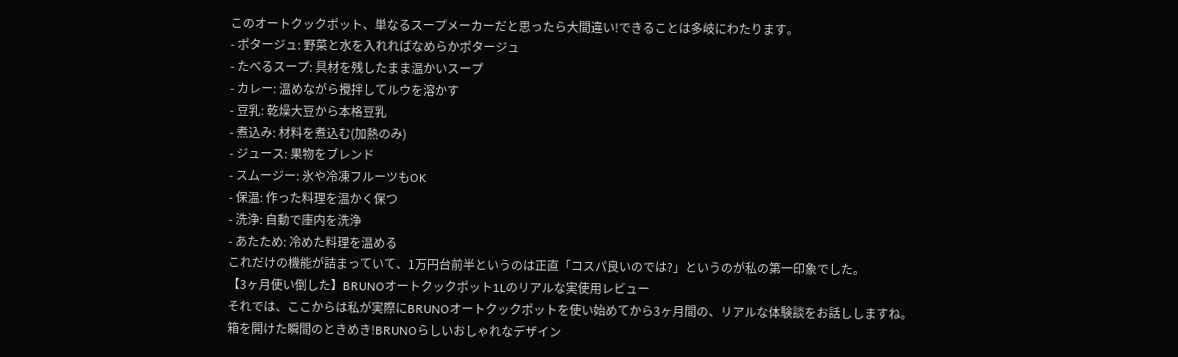このオートクックポット、単なるスープメーカーだと思ったら大間違い!できることは多岐にわたります。
- ポタージュ: 野菜と水を入れればなめらかポタージュ
- たべるスープ: 具材を残したまま温かいスープ
- カレー: 温めながら攪拌してルウを溶かす
- 豆乳: 乾燥大豆から本格豆乳
- 煮込み: 材料を煮込む(加熱のみ)
- ジュース: 果物をブレンド
- スムージー: 氷や冷凍フルーツもOK
- 保温: 作った料理を温かく保つ
- 洗浄: 自動で庫内を洗浄
- あたため: 冷めた料理を温める
これだけの機能が詰まっていて、1万円台前半というのは正直「コスパ良いのでは?」というのが私の第一印象でした。
【3ヶ月使い倒した】BRUNOオートクックポット1Lのリアルな実使用レビュー
それでは、ここからは私が実際にBRUNOオートクックポットを使い始めてから3ヶ月間の、リアルな体験談をお話ししますね。
箱を開けた瞬間のときめき!BRUNOらしいおしゃれなデザイン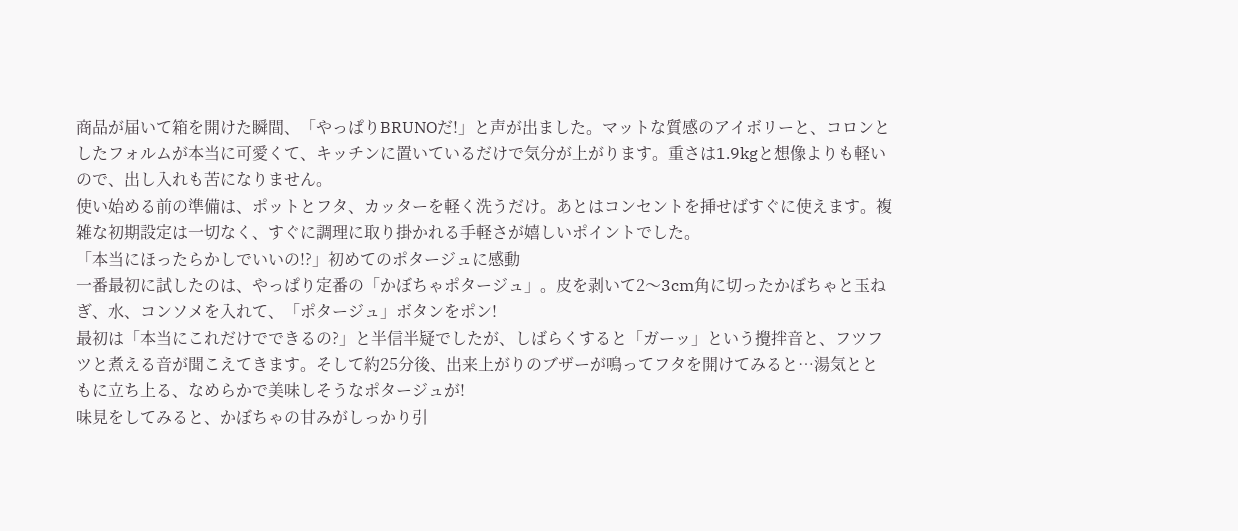商品が届いて箱を開けた瞬間、「やっぱりBRUNOだ!」と声が出ました。マットな質感のアイボリーと、コロンとしたフォルムが本当に可愛くて、キッチンに置いているだけで気分が上がります。重さは1.9kgと想像よりも軽いので、出し入れも苦になりません。
使い始める前の準備は、ポットとフタ、カッターを軽く洗うだけ。あとはコンセントを挿せばすぐに使えます。複雑な初期設定は一切なく、すぐに調理に取り掛かれる手軽さが嬉しいポイントでした。
「本当にほったらかしでいいの!?」初めてのポタージュに感動
一番最初に試したのは、やっぱり定番の「かぼちゃポタージュ」。皮を剥いて2〜3cm角に切ったかぼちゃと玉ねぎ、水、コンソメを入れて、「ポタージュ」ボタンをポン!
最初は「本当にこれだけでできるの?」と半信半疑でしたが、しばらくすると「ガーッ」という攪拌音と、フツフツと煮える音が聞こえてきます。そして約25分後、出来上がりのブザーが鳴ってフタを開けてみると…湯気とともに立ち上る、なめらかで美味しそうなポタージュが!
味見をしてみると、かぼちゃの甘みがしっかり引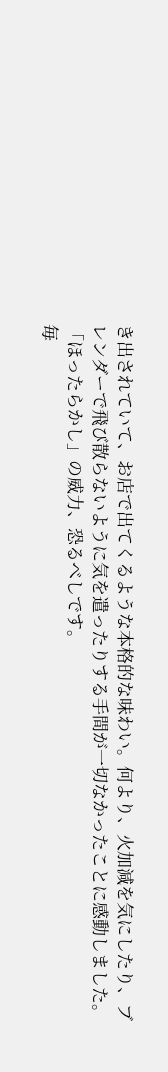き出されていて、お店で出てくるような本格的な味わい。何より、火加減を気にしたり、ブレンダーで飛び散らないように気を遣ったりする手間が一切なかったことに感動しました。「ほったらかし」の威力、恐るべしです。
毎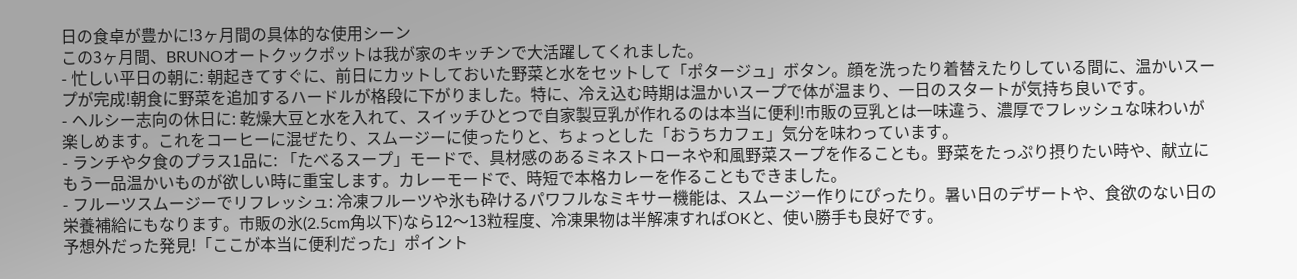日の食卓が豊かに!3ヶ月間の具体的な使用シーン
この3ヶ月間、BRUNOオートクックポットは我が家のキッチンで大活躍してくれました。
- 忙しい平日の朝に: 朝起きてすぐに、前日にカットしておいた野菜と水をセットして「ポタージュ」ボタン。顔を洗ったり着替えたりしている間に、温かいスープが完成!朝食に野菜を追加するハードルが格段に下がりました。特に、冷え込む時期は温かいスープで体が温まり、一日のスタートが気持ち良いです。
- ヘルシー志向の休日に: 乾燥大豆と水を入れて、スイッチひとつで自家製豆乳が作れるのは本当に便利!市販の豆乳とは一味違う、濃厚でフレッシュな味わいが楽しめます。これをコーヒーに混ぜたり、スムージーに使ったりと、ちょっとした「おうちカフェ」気分を味わっています。
- ランチや夕食のプラス1品に: 「たべるスープ」モードで、具材感のあるミネストローネや和風野菜スープを作ることも。野菜をたっぷり摂りたい時や、献立にもう一品温かいものが欲しい時に重宝します。カレーモードで、時短で本格カレーを作ることもできました。
- フルーツスムージーでリフレッシュ: 冷凍フルーツや氷も砕けるパワフルなミキサー機能は、スムージー作りにぴったり。暑い日のデザートや、食欲のない日の栄養補給にもなります。市販の氷(2.5cm角以下)なら12〜13粒程度、冷凍果物は半解凍すればOKと、使い勝手も良好です。
予想外だった発見!「ここが本当に便利だった」ポイント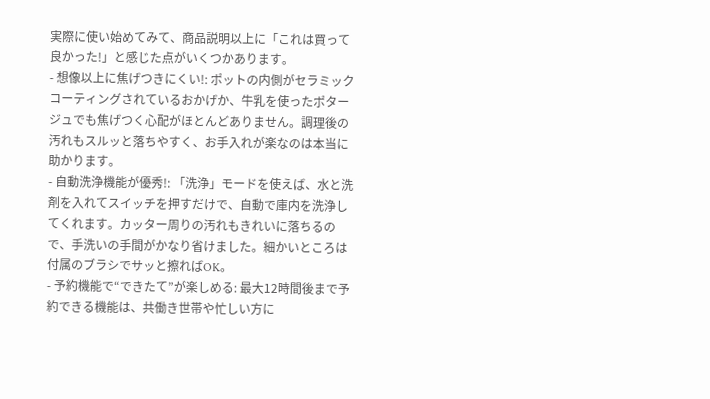実際に使い始めてみて、商品説明以上に「これは買って良かった!」と感じた点がいくつかあります。
- 想像以上に焦げつきにくい!: ポットの内側がセラミックコーティングされているおかげか、牛乳を使ったポタージュでも焦げつく心配がほとんどありません。調理後の汚れもスルッと落ちやすく、お手入れが楽なのは本当に助かります。
- 自動洗浄機能が優秀!: 「洗浄」モードを使えば、水と洗剤を入れてスイッチを押すだけで、自動で庫内を洗浄してくれます。カッター周りの汚れもきれいに落ちるので、手洗いの手間がかなり省けました。細かいところは付属のブラシでサッと擦ればOK。
- 予約機能で“できたて”が楽しめる: 最大12時間後まで予約できる機能は、共働き世帯や忙しい方に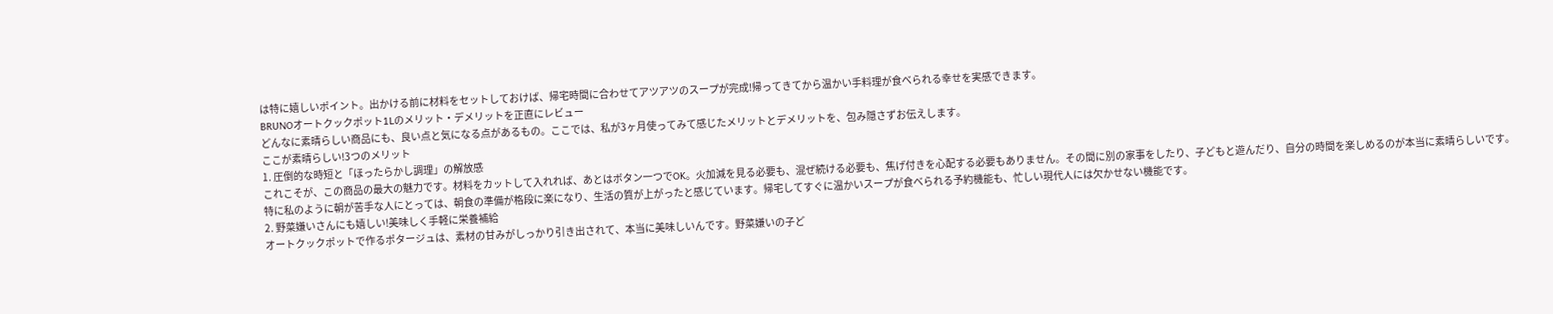は特に嬉しいポイント。出かける前に材料をセットしておけば、帰宅時間に合わせてアツアツのスープが完成!帰ってきてから温かい手料理が食べられる幸せを実感できます。
BRUNOオートクックポット1Lのメリット・デメリットを正直にレビュー
どんなに素晴らしい商品にも、良い点と気になる点があるもの。ここでは、私が3ヶ月使ってみて感じたメリットとデメリットを、包み隠さずお伝えします。
ここが素晴らしい!3つのメリット
1. 圧倒的な時短と「ほったらかし調理」の解放感
これこそが、この商品の最大の魅力です。材料をカットして入れれば、あとはボタン一つでOK。火加減を見る必要も、混ぜ続ける必要も、焦げ付きを心配する必要もありません。その間に別の家事をしたり、子どもと遊んだり、自分の時間を楽しめるのが本当に素晴らしいです。
特に私のように朝が苦手な人にとっては、朝食の準備が格段に楽になり、生活の質が上がったと感じています。帰宅してすぐに温かいスープが食べられる予約機能も、忙しい現代人には欠かせない機能です。
2. 野菜嫌いさんにも嬉しい!美味しく手軽に栄養補給
オートクックポットで作るポタージュは、素材の甘みがしっかり引き出されて、本当に美味しいんです。野菜嫌いの子ど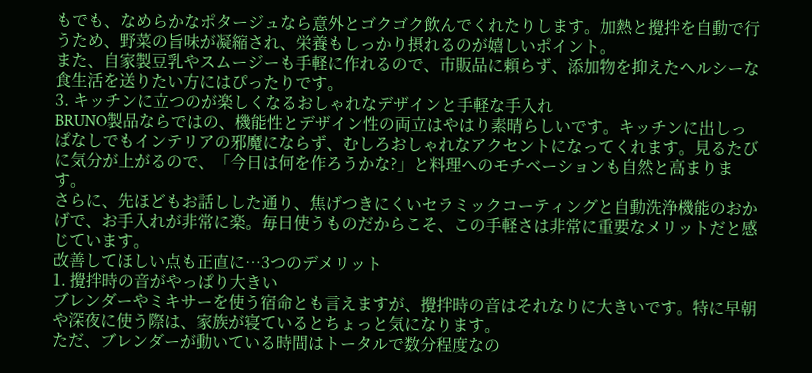もでも、なめらかなポタージュなら意外とゴクゴク飲んでくれたりします。加熱と攪拌を自動で行うため、野菜の旨味が凝縮され、栄養もしっかり摂れるのが嬉しいポイント。
また、自家製豆乳やスムージーも手軽に作れるので、市販品に頼らず、添加物を抑えたヘルシーな食生活を送りたい方にはぴったりです。
3. キッチンに立つのが楽しくなるおしゃれなデザインと手軽な手入れ
BRUNO製品ならではの、機能性とデザイン性の両立はやはり素晴らしいです。キッチンに出しっぱなしでもインテリアの邪魔にならず、むしろおしゃれなアクセントになってくれます。見るたびに気分が上がるので、「今日は何を作ろうかな?」と料理へのモチベーションも自然と高まります。
さらに、先ほどもお話しした通り、焦げつきにくいセラミックコーティングと自動洗浄機能のおかげで、お手入れが非常に楽。毎日使うものだからこそ、この手軽さは非常に重要なメリットだと感じています。
改善してほしい点も正直に…3つのデメリット
1. 攪拌時の音がやっぱり大きい
ブレンダーやミキサーを使う宿命とも言えますが、攪拌時の音はそれなりに大きいです。特に早朝や深夜に使う際は、家族が寝ているとちょっと気になります。
ただ、ブレンダーが動いている時間はトータルで数分程度なの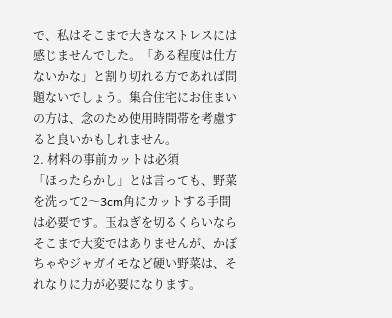で、私はそこまで大きなストレスには感じませんでした。「ある程度は仕方ないかな」と割り切れる方であれば問題ないでしょう。集合住宅にお住まいの方は、念のため使用時間帯を考慮すると良いかもしれません。
2. 材料の事前カットは必須
「ほったらかし」とは言っても、野菜を洗って2〜3cm角にカットする手間は必要です。玉ねぎを切るくらいならそこまで大変ではありませんが、かぼちゃやジャガイモなど硬い野菜は、それなりに力が必要になります。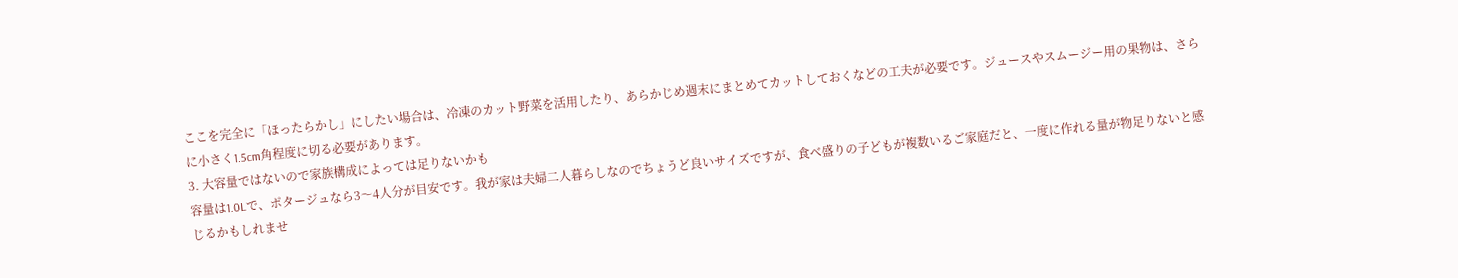ここを完全に「ほったらかし」にしたい場合は、冷凍のカット野菜を活用したり、あらかじめ週末にまとめてカットしておくなどの工夫が必要です。ジュースやスムージー用の果物は、さらに小さく1.5cm角程度に切る必要があります。
3. 大容量ではないので家族構成によっては足りないかも
容量は1.0Lで、ポタージュなら3〜4人分が目安です。我が家は夫婦二人暮らしなのでちょうど良いサイズですが、食べ盛りの子どもが複数いるご家庭だと、一度に作れる量が物足りないと感じるかもしれませ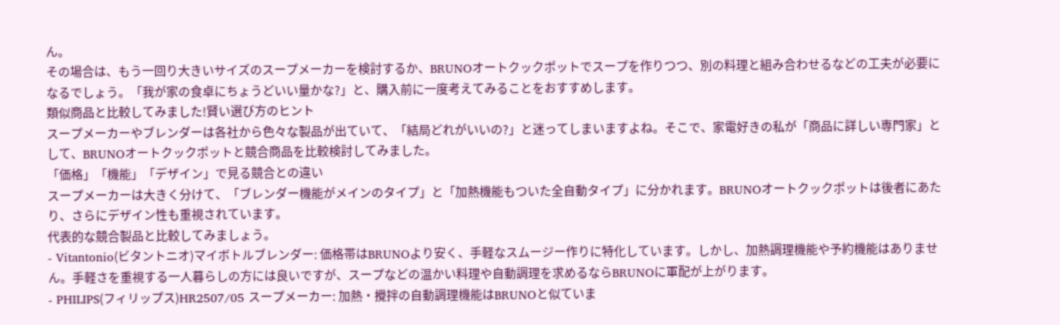ん。
その場合は、もう一回り大きいサイズのスープメーカーを検討するか、BRUNOオートクックポットでスープを作りつつ、別の料理と組み合わせるなどの工夫が必要になるでしょう。「我が家の食卓にちょうどいい量かな?」と、購入前に一度考えてみることをおすすめします。
類似商品と比較してみました!賢い選び方のヒント
スープメーカーやブレンダーは各社から色々な製品が出ていて、「結局どれがいいの?」と迷ってしまいますよね。そこで、家電好きの私が「商品に詳しい専門家」として、BRUNOオートクックポットと競合商品を比較検討してみました。
「価格」「機能」「デザイン」で見る競合との違い
スープメーカーは大きく分けて、「ブレンダー機能がメインのタイプ」と「加熱機能もついた全自動タイプ」に分かれます。BRUNOオートクックポットは後者にあたり、さらにデザイン性も重視されています。
代表的な競合製品と比較してみましょう。
- Vitantonio(ビタントニオ)マイボトルブレンダー: 価格帯はBRUNOより安く、手軽なスムージー作りに特化しています。しかし、加熱調理機能や予約機能はありません。手軽さを重視する一人暮らしの方には良いですが、スープなどの温かい料理や自動調理を求めるならBRUNOに軍配が上がります。
- PHILIPS(フィリップス)HR2507/05 スープメーカー: 加熱・攪拌の自動調理機能はBRUNOと似ていま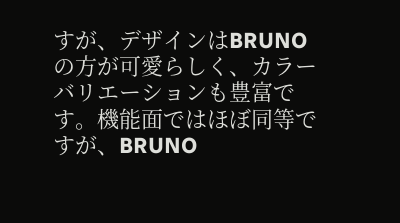すが、デザインはBRUNOの方が可愛らしく、カラーバリエーションも豊富です。機能面ではほぼ同等ですが、BRUNO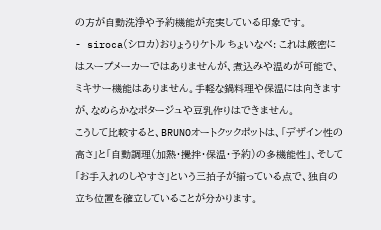の方が自動洗浄や予約機能が充実している印象です。
- siroca(シロカ)おりょうりケトル ちょいなべ: これは厳密にはスープメーカーではありませんが、煮込みや温めが可能で、ミキサー機能はありません。手軽な鍋料理や保温には向きますが、なめらかなポタージュや豆乳作りはできません。
こうして比較すると、BRUNOオートクックポットは、「デザイン性の高さ」と「自動調理(加熱・攪拌・保温・予約)の多機能性」、そして「お手入れのしやすさ」という三拍子が揃っている点で、独自の立ち位置を確立していることが分かります。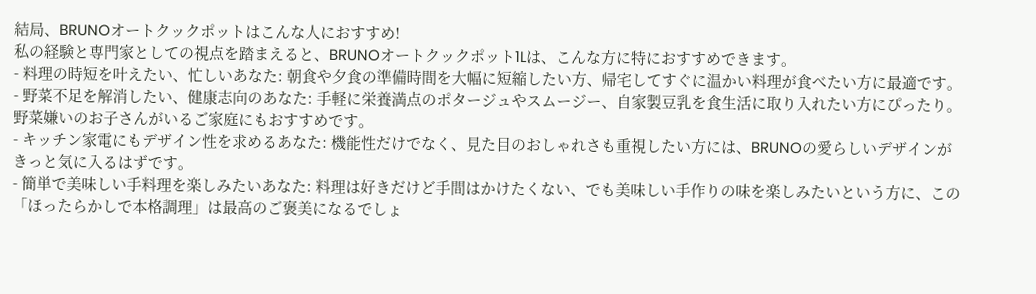結局、BRUNOオートクックポットはこんな人におすすめ!
私の経験と専門家としての視点を踏まえると、BRUNOオートクックポット1Lは、こんな方に特におすすめできます。
- 料理の時短を叶えたい、忙しいあなた: 朝食や夕食の準備時間を大幅に短縮したい方、帰宅してすぐに温かい料理が食べたい方に最適です。
- 野菜不足を解消したい、健康志向のあなた: 手軽に栄養満点のポタージュやスムージー、自家製豆乳を食生活に取り入れたい方にぴったり。野菜嫌いのお子さんがいるご家庭にもおすすめです。
- キッチン家電にもデザイン性を求めるあなた: 機能性だけでなく、見た目のおしゃれさも重視したい方には、BRUNOの愛らしいデザインがきっと気に入るはずです。
- 簡単で美味しい手料理を楽しみたいあなた: 料理は好きだけど手間はかけたくない、でも美味しい手作りの味を楽しみたいという方に、この「ほったらかしで本格調理」は最高のご褒美になるでしょ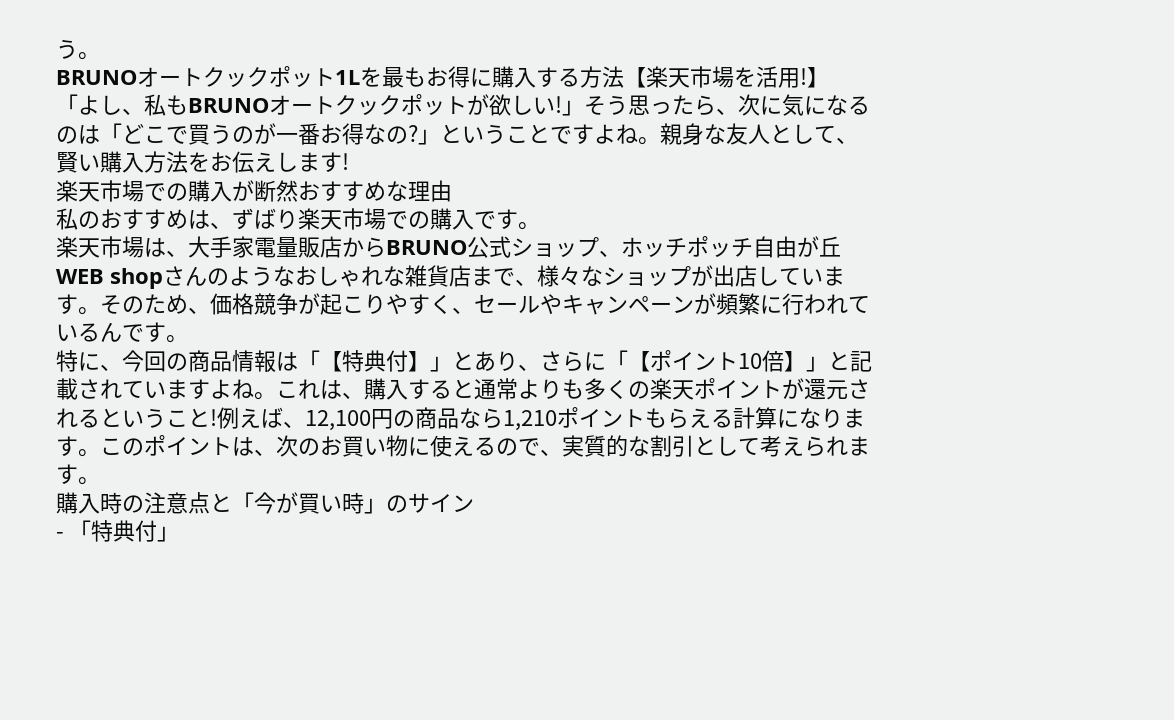う。
BRUNOオートクックポット1Lを最もお得に購入する方法【楽天市場を活用!】
「よし、私もBRUNOオートクックポットが欲しい!」そう思ったら、次に気になるのは「どこで買うのが一番お得なの?」ということですよね。親身な友人として、賢い購入方法をお伝えします!
楽天市場での購入が断然おすすめな理由
私のおすすめは、ずばり楽天市場での購入です。
楽天市場は、大手家電量販店からBRUNO公式ショップ、ホッチポッチ自由が丘 WEB shopさんのようなおしゃれな雑貨店まで、様々なショップが出店しています。そのため、価格競争が起こりやすく、セールやキャンペーンが頻繁に行われているんです。
特に、今回の商品情報は「【特典付】」とあり、さらに「【ポイント10倍】」と記載されていますよね。これは、購入すると通常よりも多くの楽天ポイントが還元されるということ!例えば、12,100円の商品なら1,210ポイントもらえる計算になります。このポイントは、次のお買い物に使えるので、実質的な割引として考えられます。
購入時の注意点と「今が買い時」のサイン
- 「特典付」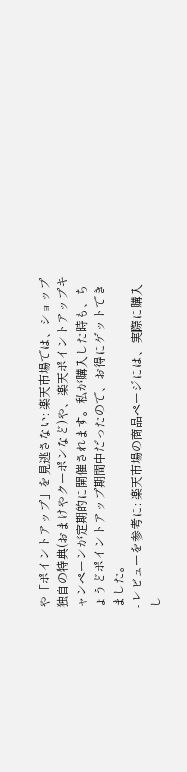や「ポイントアップ」を見逃さない: 楽天市場では、ショップ独自の特典(おまけやクーポンなど)や、楽天ポイントアップキャンペーンが定期的に開催されます。私が購入した時も、ちょうどポイントアップ期間中だったので、お得にゲットできました。
- レビューを参考に: 楽天市場の商品ページには、実際に購入し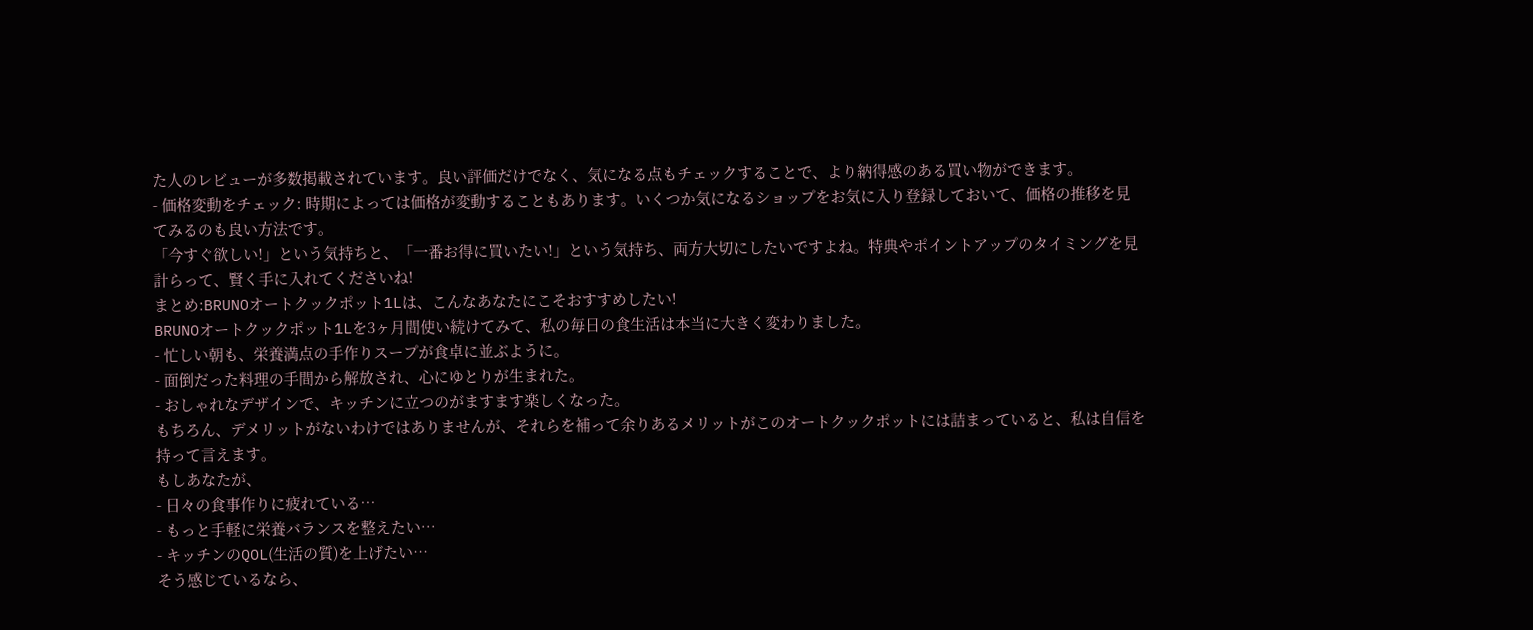た人のレビューが多数掲載されています。良い評価だけでなく、気になる点もチェックすることで、より納得感のある買い物ができます。
- 価格変動をチェック: 時期によっては価格が変動することもあります。いくつか気になるショップをお気に入り登録しておいて、価格の推移を見てみるのも良い方法です。
「今すぐ欲しい!」という気持ちと、「一番お得に買いたい!」という気持ち、両方大切にしたいですよね。特典やポイントアップのタイミングを見計らって、賢く手に入れてくださいね!
まとめ:BRUNOオートクックポット1Lは、こんなあなたにこそおすすめしたい!
BRUNOオートクックポット1Lを3ヶ月間使い続けてみて、私の毎日の食生活は本当に大きく変わりました。
- 忙しい朝も、栄養満点の手作りスープが食卓に並ぶように。
- 面倒だった料理の手間から解放され、心にゆとりが生まれた。
- おしゃれなデザインで、キッチンに立つのがますます楽しくなった。
もちろん、デメリットがないわけではありませんが、それらを補って余りあるメリットがこのオートクックポットには詰まっていると、私は自信を持って言えます。
もしあなたが、
- 日々の食事作りに疲れている…
- もっと手軽に栄養バランスを整えたい…
- キッチンのQOL(生活の質)を上げたい…
そう感じているなら、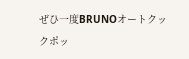ぜひ一度BRUNOオートクックポッ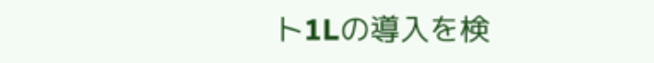ト1Lの導入を検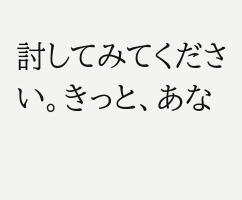討してみてください。きっと、あな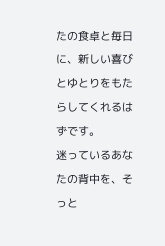たの食卓と毎日に、新しい喜びとゆとりをもたらしてくれるはずです。
迷っているあなたの背中を、そっと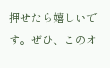押せたら嬉しいです。ぜひ、このオ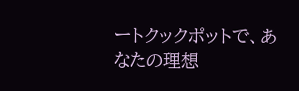ートクックポットで、あなたの理想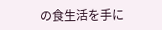の食生活を手に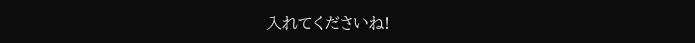入れてくださいね!